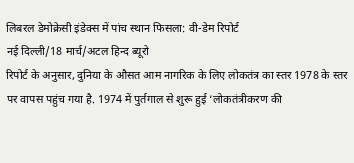लिबरल डेमोक्रेसी इंडेक्स में पांच स्थान फिसला: वी-डेम रिपोर्ट
नई दिल्ली/18 मार्च/अटल हिन्द ब्यूरो
रिपोर्ट के अनुसार, दुनिया के औसत आम नागरिक के लिए लोकतंत्र का स्तर 1978 के स्तर पर वापस पहुंच गया है. 1974 में पुर्तगाल से शुरू हुई ‘लोकतंत्रीकरण की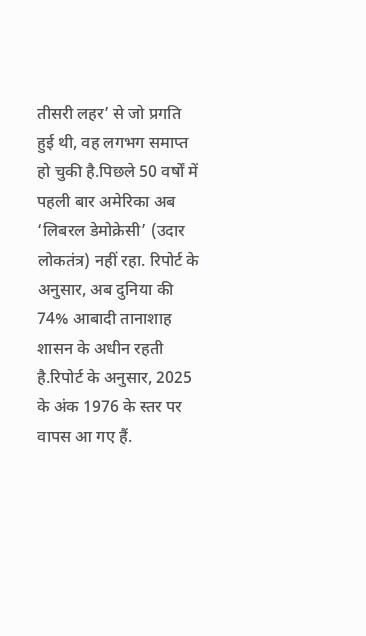तीसरी लहर’ से जो प्रगति हुई थी, वह लगभग समाप्त हो चुकी है.पिछले 50 वर्षों में पहली बार अमेरिका अब ‘लिबरल डेमोक्रेसी’ (उदार लोकतंत्र) नहीं रहा. रिपोर्ट के अनुसार, अब दुनिया की 74% आबादी तानाशाह शासन के अधीन रहती है.रिपोर्ट के अनुसार, 2025 के अंक 1976 के स्तर पर वापस आ गए हैं.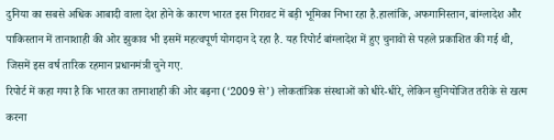दुनिया का सबसे अधिक आबादी वाला देश होने के कारण भारत इस गिरावट में बड़ी भूमिका निभा रहा है.हालांकि, अफगानिस्तान, बांग्लादेश और पाकिस्तान में तानाशाही की ओर झुकाव भी इसमें महत्वपूर्ण योगदान दे रहा है. यह रिपोर्ट बांग्लादेश में हुए चुनावों से पहले प्रकाशित की गई थी, जिसमें इस वर्ष तारिक रहमान प्रधानमंत्री चुने गए.
रिपोर्ट में कहा गया है कि भारत का तानाशाही की ओर बढ़ना (‘2009 से’) लोकतांत्रिक संस्थाओं को धीरे-धीरे, लेकिन सुनियोजित तरीके से खत्म करना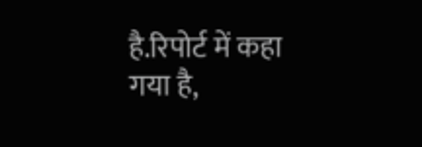है.रिपोर्ट में कहा गया है,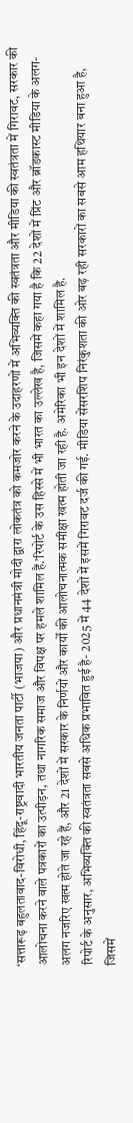‘सत्तारूढ़ बहुलतावाद-विरोधी, हिंदू-राष्ट्रवादी भारतीय जनता पार्टी (भाजपा) और प्रधानमंत्री मोदी द्वारा लोकतंत्र को कमजोर करने के उदाहरणों में अभिव्यक्ति की स्वतंत्रता और मीडिया की स्वतंत्रता में गिरावट, सरकार की आलोचना करने वाले पत्रकारों का उत्पीड़न, तथा नागरिक समाज और विपक्ष पर हमले शामिल हैं.’रिपोर्ट के उस हिस्से में भी भारत का उल्लेख है, जिसमें कहा गया है कि 22 देशों में प्रिंट और ब्रॉडकास्ट मीडिया के अलग-अलग नजरिए खत्म होते जा रहे हैं, और 21 देशों में सरकार के निर्णयों और कार्यों की आलोचनात्मक समीक्षा खत्म होती जा रही है. अमेरिका भी इन देशों में शामिल है.
रिपोर्ट के अनुसार, अभिव्यक्ति की स्वतंत्रता सबसे अधिक प्रभावित हुई है- 2025 में 44 देशों में इसमें गिरावट दर्ज की गई. मीडिया सेंसरशिप निरंकुशता की ओर बढ़ रही सरकारों का सबसे आम हथियार बना हुआ है, जिसमें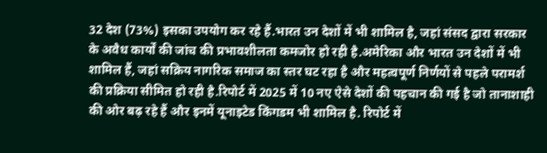32 देश (73%) इसका उपयोग कर रहे हैं.भारत उन देशों में भी शामिल है, जहां संसद द्वारा सरकार के अवैध कार्यों की जांच की प्रभावशीलता कमजोर हो रही है.अमेरिका और भारत उन देशों में भी शामिल हैं, जहां सक्रिय नागरिक समाज का स्तर घट रहा है और महत्वपूर्ण निर्णयों से पहले परामर्श की प्रक्रिया सीमित हो रही है.रिपोर्ट में 2025 में 10 नए ऐसे देशों की पहचान की गई है जो तानाशाही की ओर बढ़ रहे हैं और इनमें यूनाइटेड किंगडम भी शामिल है. रिपोर्ट में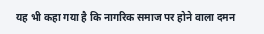यह भी कहा गया है कि नागरिक समाज पर होने वाला दमन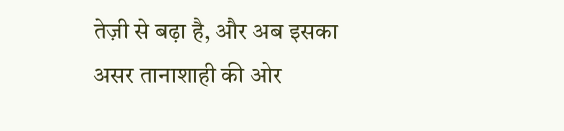तेज़ी से बढ़ा है, और अब इसका असर तानाशाही की ओर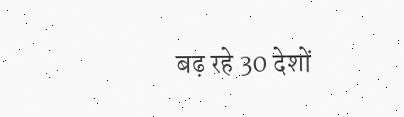बढ़ रहे 30 देशों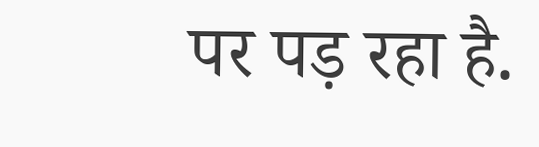पर पड़ रहा है.